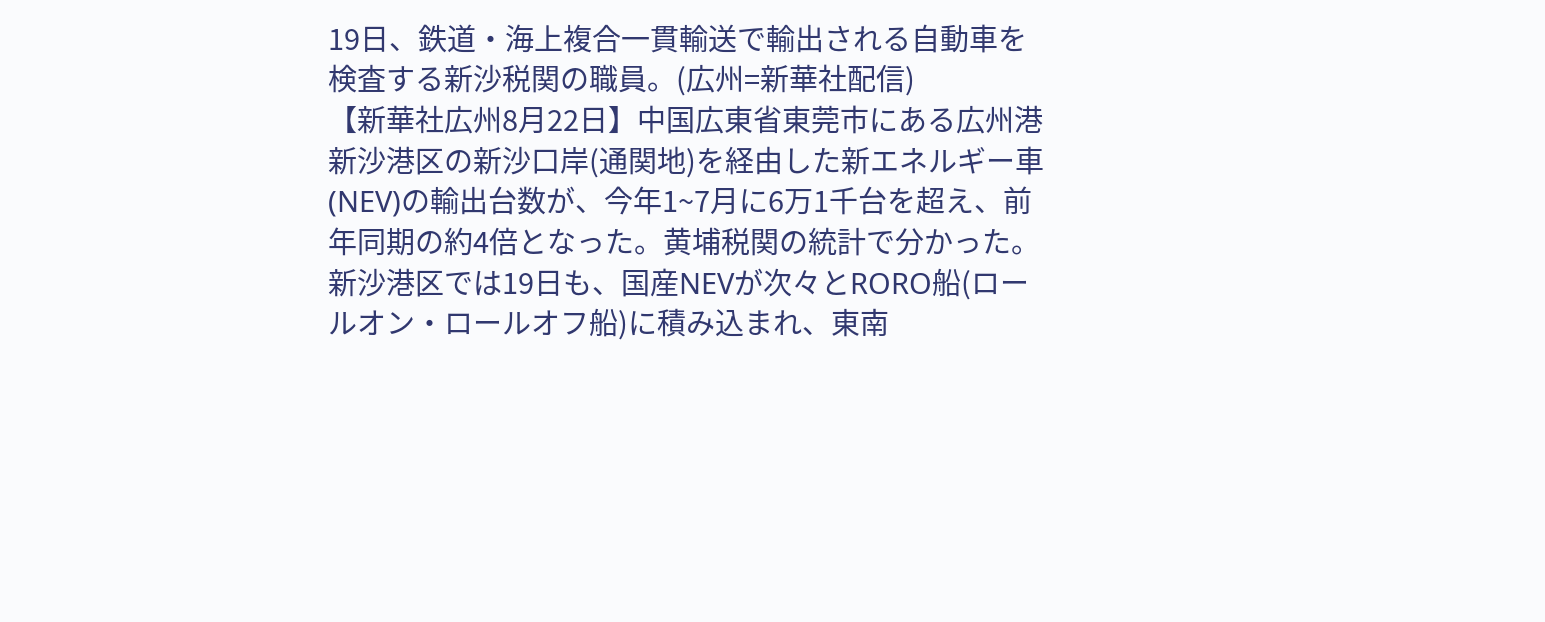19日、鉄道・海上複合一貫輸送で輸出される自動車を検査する新沙税関の職員。(広州=新華社配信)
【新華社広州8月22日】中国広東省東莞市にある広州港新沙港区の新沙口岸(通関地)を経由した新エネルギー車(NEV)の輸出台数が、今年1~7月に6万1千台を超え、前年同期の約4倍となった。黄埔税関の統計で分かった。
新沙港区では19日も、国産NEVが次々とRORO船(ロールオン・ロールオフ船)に積み込まれ、東南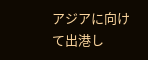アジアに向けて出港し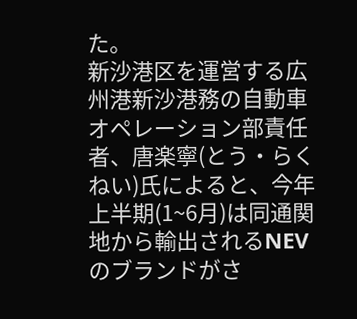た。
新沙港区を運営する広州港新沙港務の自動車オペレーション部責任者、唐楽寧(とう・らくねい)氏によると、今年上半期(1~6月)は同通関地から輸出されるNEVのブランドがさ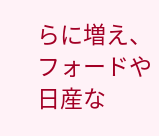らに増え、フォードや日産な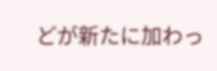どが新たに加わっ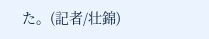た。(記者/壮錦)